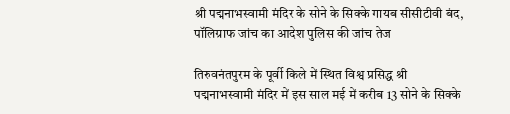श्री पद्मनाभस्वामी मंदिर के सोने के सिक्के गायब सीसीटीवी बंद, पॉलिग्राफ जांच का आदेश पुलिस की जांच तेज

तिरुवनंतपुरम के पूर्वी किले में स्थित विश्व प्रसिद्ध श्री पद्मनाभस्वामी मंदिर में इस साल मई में करीब 13 सोने के सिक्के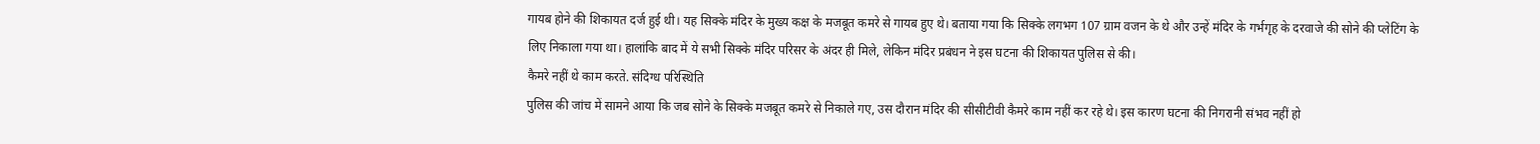गायब होने की शिकायत दर्ज हुई थी। यह सिक्के मंदिर के मुख्य कक्ष के मजबूत कमरे से गायब हुए थे। बताया गया कि सिक्के लगभग 107 ग्राम वजन के थे और उन्हें मंदिर के गर्भगृह के दरवाजे की सोने की प्लेटिंग के लिए निकाला गया था। हालांकि बाद में ये सभी सिक्के मंदिर परिसर के अंदर ही मिले, लेकिन मंदिर प्रबंधन ने इस घटना की शिकायत पुलिस से की।
कैमरे नहीं थे काम करते. संदिग्ध परिस्थिति
पुलिस की जांच में सामने आया कि जब सोने के सिक्के मजबूत कमरे से निकाले गए, उस दौरान मंदिर की सीसीटीवी कैमरे काम नहीं कर रहे थे। इस कारण घटना की निगरानी संभव नहीं हो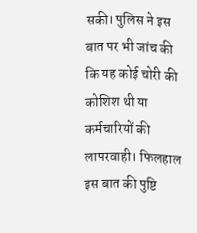सकी। पुलिस ने इस बात पर भी जांच की कि यह कोई चोरी की कोशिश थी या कर्मचारियों की लापरवाही। फिलहाल इस बात की पुष्टि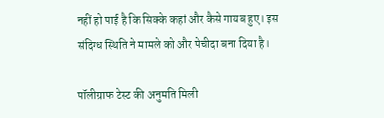नहीं हो पाई है कि सिक्के कहां और कैसे गायब हुए। इस संदिग्ध स्थिति ने मामले को और पेचीदा बना दिया है।

पॉलीग्राफ टेस्ट की अनुमति मिली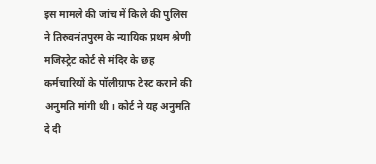इस मामले की जांच में किले की पुलिस ने तिरुवनंतपुरम के न्यायिक प्रथम श्रेणी मजिस्ट्रेट कोर्ट से मंदिर के छह कर्मचारियों के पॉलीग्राफ टेस्ट कराने की अनुमति मांगी थी। कोर्ट ने यह अनुमति दे दी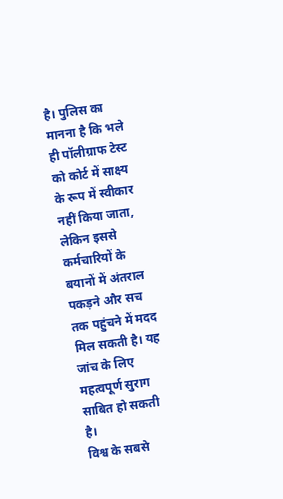है। पुलिस का मानना है कि भले ही पॉलीग्राफ टेस्ट को कोर्ट में साक्ष्य के रूप में स्वीकार नहीं किया जाता, लेकिन इससे कर्मचारियों के बयानों में अंतराल पकड़ने और सच तक पहुंचने में मदद मिल सकती है। यह जांच के लिए महत्वपूर्ण सुराग साबित हो सकती है।
विश्व के सबसे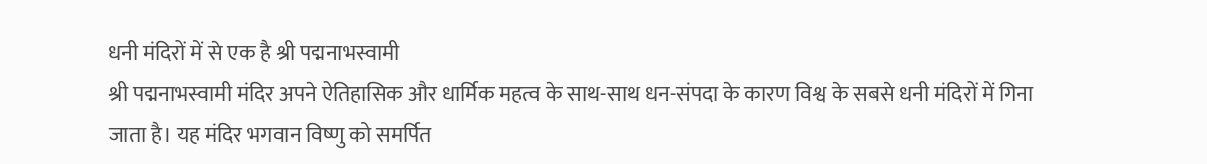धनी मंदिरों में से एक है श्री पद्मनाभस्वामी
श्री पद्मनाभस्वामी मंदिर अपने ऐतिहासिक और धार्मिक महत्व के साथ-साथ धन-संपदा के कारण विश्व के सबसे धनी मंदिरों में गिना जाता है। यह मंदिर भगवान विष्णु को समर्पित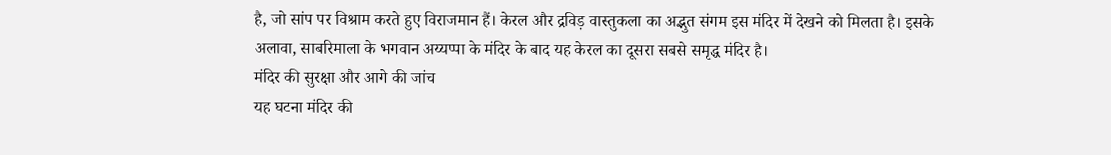है, जो सांप पर विश्राम करते हुए विराजमान हैं। केरल और द्रविड़ वास्तुकला का अद्भुत संगम इस मंदिर में देखने को मिलता है। इसके अलावा, साबरिमाला के भगवान अय्यप्पा के मंदिर के बाद यह केरल का दूसरा सबसे समृद्ध मंदिर है।
मंदिर की सुरक्षा और आगे की जांच
यह घटना मंदिर की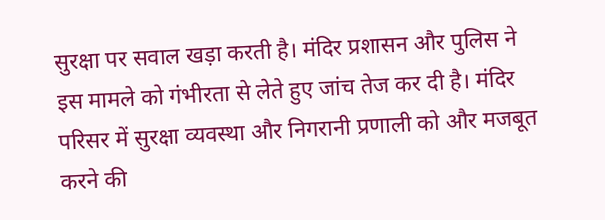सुरक्षा पर सवाल खड़ा करती है। मंदिर प्रशासन और पुलिस ने इस मामले को गंभीरता से लेते हुए जांच तेज कर दी है। मंदिर परिसर में सुरक्षा व्यवस्था और निगरानी प्रणाली को और मजबूत करने की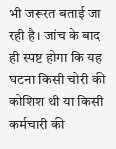भी जरूरत बताई जा रही है। जांच के बाद ही स्पष्ट होगा कि यह घटना किसी चोरी की कोशिश थी या किसी कर्मचारी की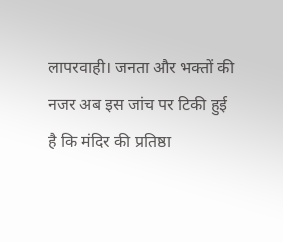लापरवाही। जनता और भक्तों की नजर अब इस जांच पर टिकी हुई है कि मंदिर की प्रतिष्ठा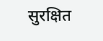सुरक्षित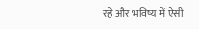रहे और भविष्य में ऐसी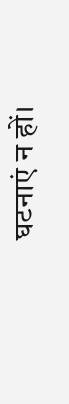घटनाएं न हों।